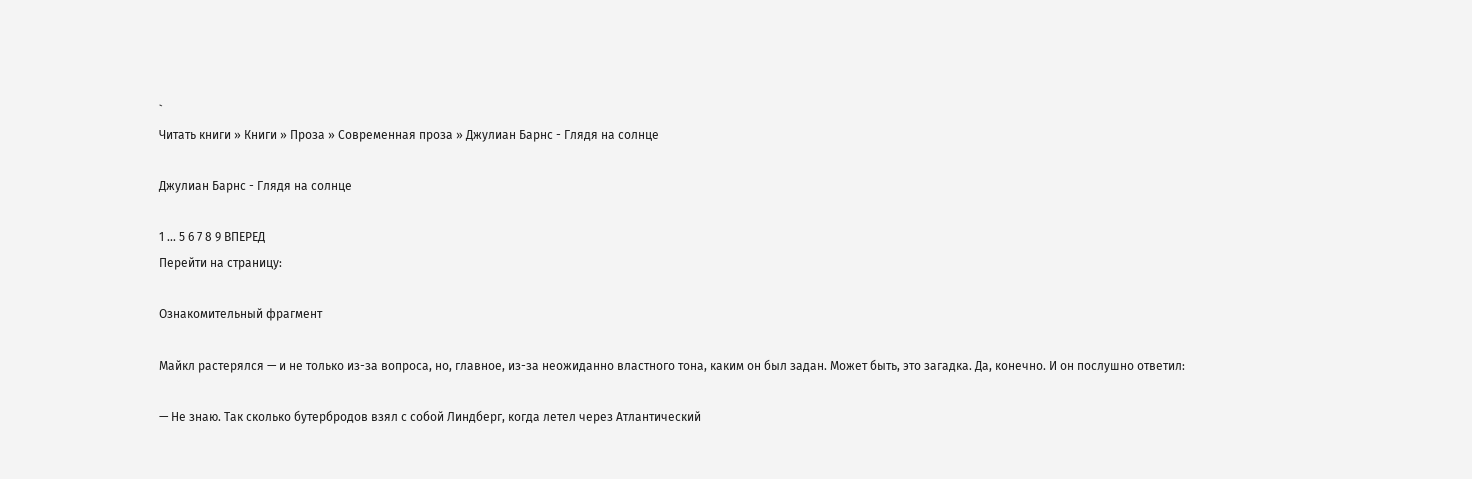`
Читать книги » Книги » Проза » Современная проза » Джулиан Барнс - Глядя на солнце

Джулиан Барнс - Глядя на солнце

1 ... 5 6 7 8 9 ВПЕРЕД
Перейти на страницу:

Ознакомительный фрагмент

Майкл растерялся — и не только из-за вопроса, но, главное, из-за неожиданно властного тона, каким он был задан. Может быть, это загадка. Да, конечно. И он послушно ответил:

— Не знаю. Так сколько бутербродов взял с собой Линдберг, когда летел через Атлантический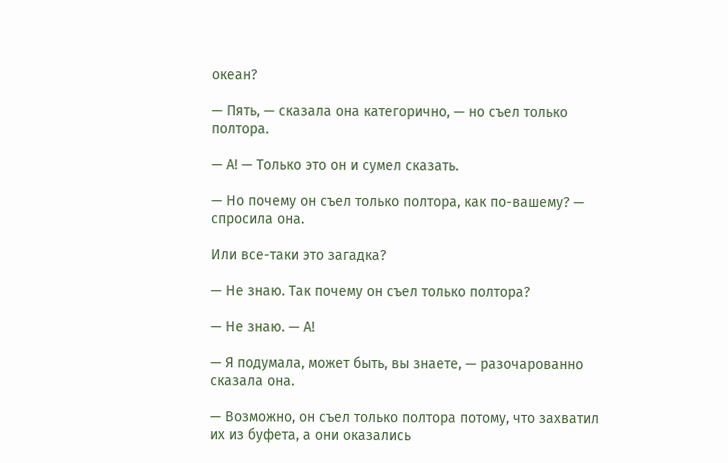океан?

— Пять, — сказала она категорично, — но съел только полтора.

— А! — Только это он и сумел сказать.

— Но почему он съел только полтора, как по-вашему? — спросила она.

Или все-таки это загадка?

— Не знаю. Так почему он съел только полтора?

— Не знаю. — А!

— Я подумала, может быть, вы знаете, — разочарованно сказала она.

— Возможно, он съел только полтора потому, что захватил их из буфета, а они оказались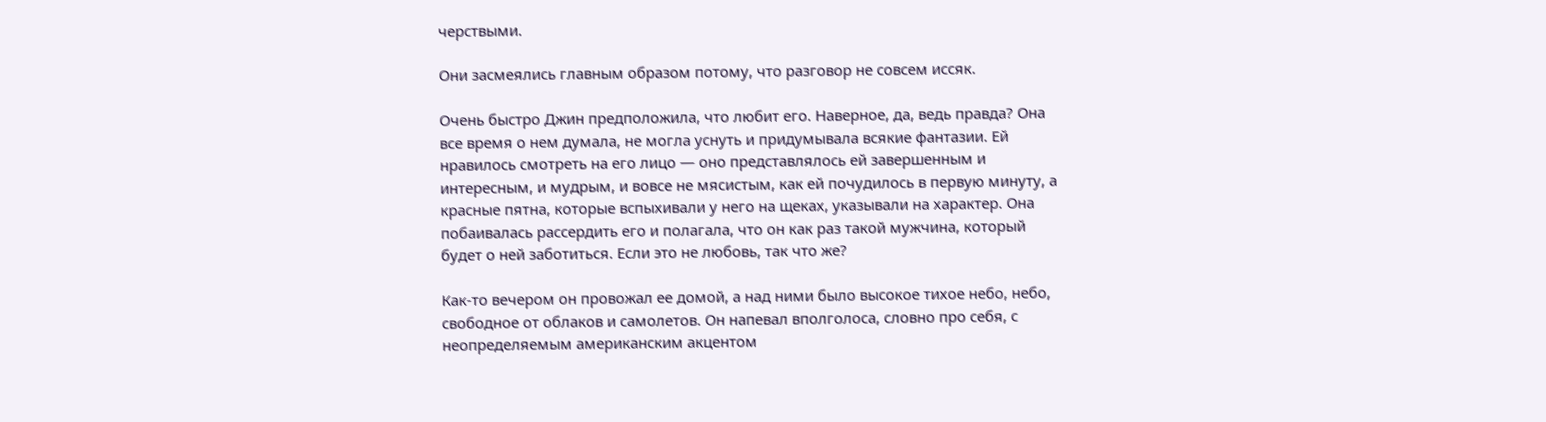черствыми.

Они засмеялись главным образом потому, что разговор не совсем иссяк.

Очень быстро Джин предположила, что любит его. Наверное, да, ведь правда? Она все время о нем думала, не могла уснуть и придумывала всякие фантазии. Ей нравилось смотреть на его лицо — оно представлялось ей завершенным и интересным, и мудрым, и вовсе не мясистым, как ей почудилось в первую минуту, а красные пятна, которые вспыхивали у него на щеках, указывали на характер. Она побаивалась рассердить его и полагала, что он как раз такой мужчина, который будет о ней заботиться. Если это не любовь, так что же?

Как-то вечером он провожал ее домой, а над ними было высокое тихое небо, небо, свободное от облаков и самолетов. Он напевал вполголоса, словно про себя, с неопределяемым американским акцентом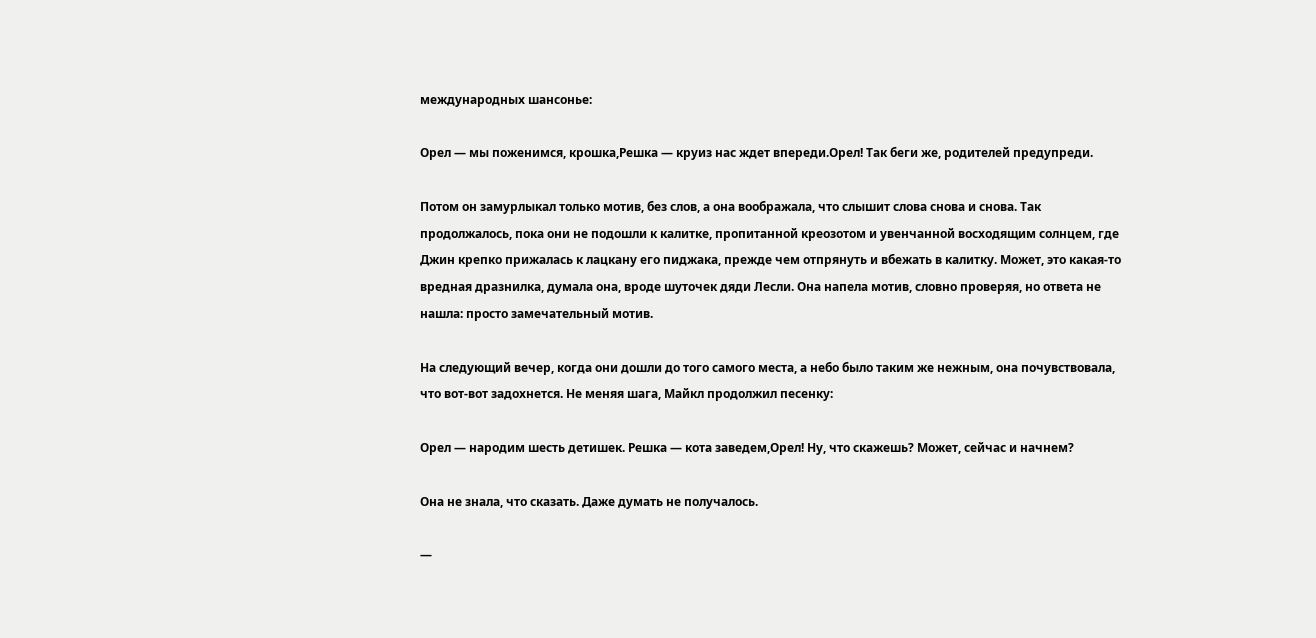международных шансонье:

Орел — мы поженимся, крошка,Решка — круиз нас ждет впереди.Орел! Так беги же, родителей предупреди.

Потом он замурлыкал только мотив, без слов, а она воображала, что слышит слова снова и снова. Так продолжалось, пока они не подошли к калитке, пропитанной креозотом и увенчанной восходящим солнцем, где Джин крепко прижалась к лацкану его пиджака, прежде чем отпрянуть и вбежать в калитку. Может, это какая-то вредная дразнилка, думала она, вроде шуточек дяди Лесли. Она напела мотив, словно проверяя, но ответа не нашла: просто замечательный мотив.

На следующий вечер, когда они дошли до того самого места, а небо было таким же нежным, она почувствовала, что вот-вот задохнется. Не меняя шага, Майкл продолжил песенку:

Орел — народим шесть детишек. Решка — кота заведем,Орел! Ну, что скажешь? Может, сейчас и начнем?

Она не знала, что сказать. Даже думать не получалось.

—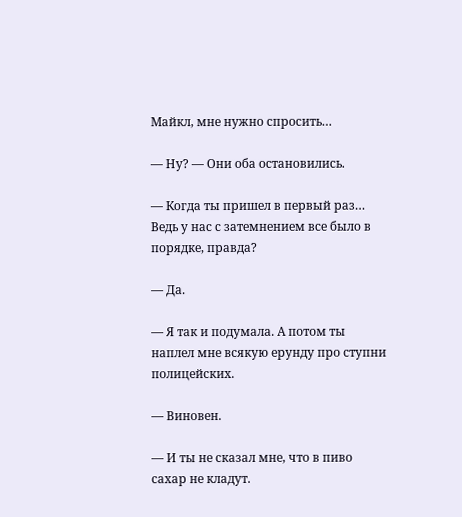Майкл, мне нужно спросить…

— Ну? — Они оба остановились.

— Когда ты пришел в первый раз… Ведь у нас с затемнением все было в порядке, правда?

— Да.

— Я так и подумала. А потом ты наплел мне всякую ерунду про ступни полицейских.

— Виновен.

— И ты не сказал мне, что в пиво сахар не кладут.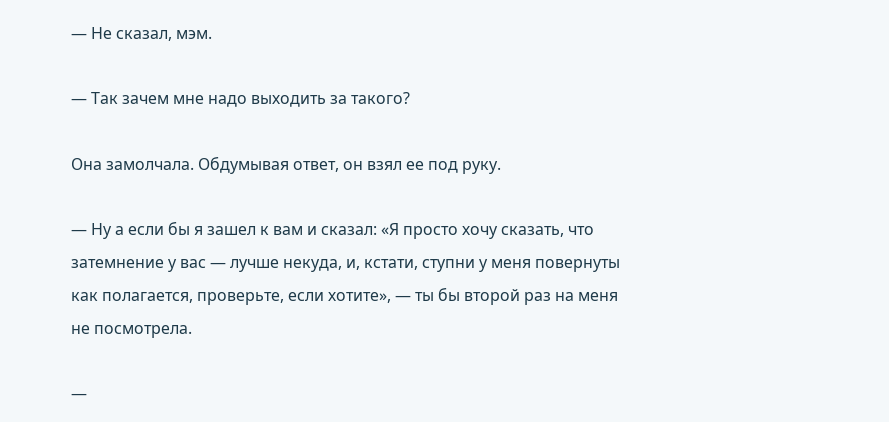— Не сказал, мэм.

— Так зачем мне надо выходить за такого?

Она замолчала. Обдумывая ответ, он взял ее под руку.

— Ну а если бы я зашел к вам и сказал: «Я просто хочу сказать, что затемнение у вас — лучше некуда, и, кстати, ступни у меня повернуты как полагается, проверьте, если хотите», — ты бы второй раз на меня не посмотрела.

—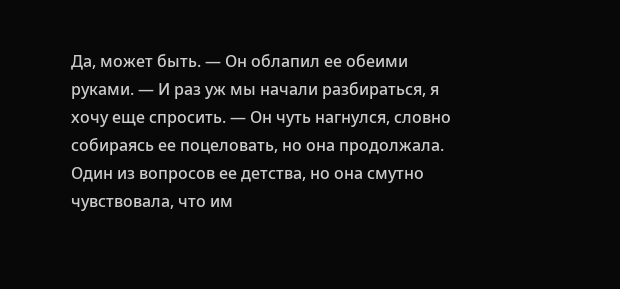Да, может быть. — Он облапил ее обеими руками. — И раз уж мы начали разбираться, я хочу еще спросить. — Он чуть нагнулся, словно собираясь ее поцеловать, но она продолжала. Один из вопросов ее детства, но она смутно чувствовала, что им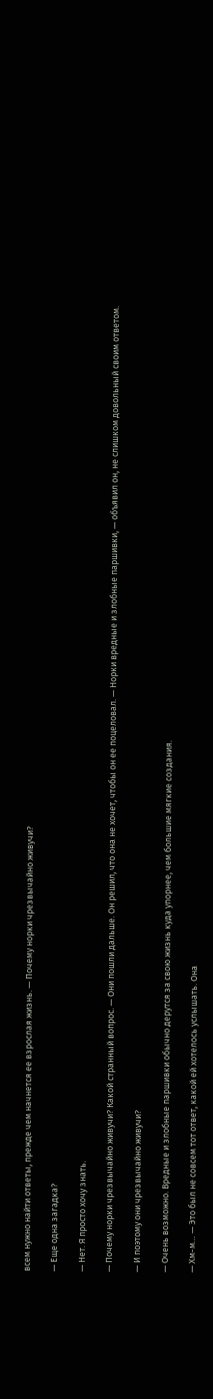всем нужно найти ответы, прежде чем начнется ее взрослая жизнь. — Почему норки чрезвычайно живучи?

— Еще одна загадка?

— Нет. Я просто хочу знать.

— Почему норки чрезвычайно живучи? Какой странный вопрос. — Они пошли дальше. Он решил, что она не хочет, чтобы он ее поцеловал. — Норки вредные и злобные паршивки, — объявил он, не слишком довольный своим ответом.

— И поэтому они чрезвычайно живучи?

— Очень возможно. Вредные и злобные паршивки обычно дерутся за свою жизнь куда упорнее, чем большие мягкие создания.

— Хм-м… — Это был не совсем тот ответ, какой ей хотелось услышать. Она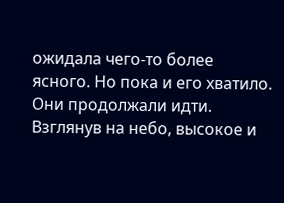ожидала чего-то более ясного. Но пока и его хватило. Они продолжали идти. Взглянув на небо, высокое и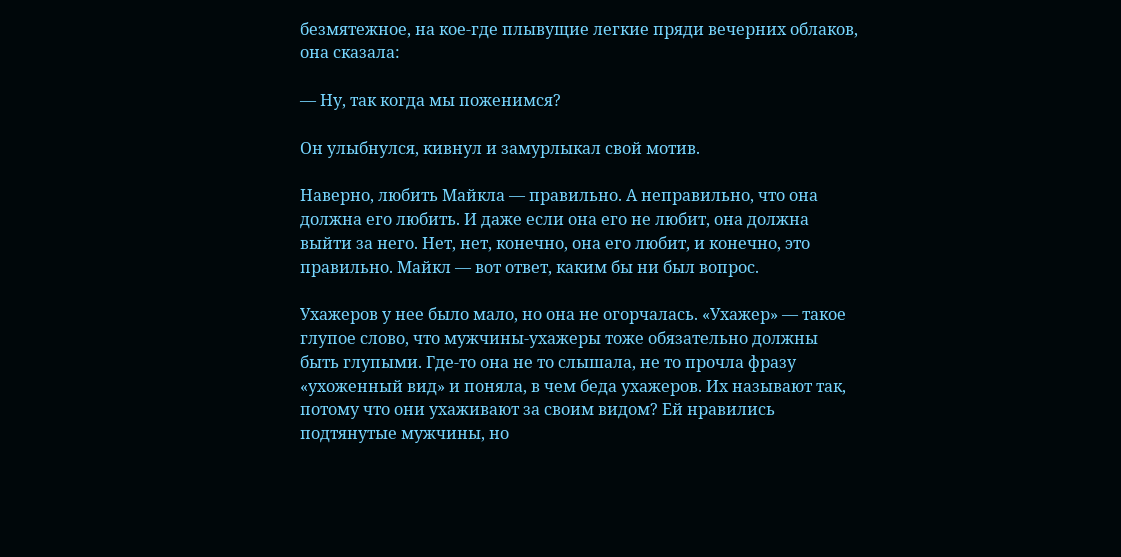безмятежное, на кое-где плывущие легкие пряди вечерних облаков, она сказала:

— Ну, так когда мы поженимся?

Он улыбнулся, кивнул и замурлыкал свой мотив.

Наверно, любить Майкла — правильно. А неправильно, что она должна его любить. И даже если она его не любит, она должна выйти за него. Нет, нет, конечно, она его любит, и конечно, это правильно. Майкл — вот ответ, каким бы ни был вопрос.

Ухажеров у нее было мало, но она не огорчалась. «Ухажер» — такое глупое слово, что мужчины-ухажеры тоже обязательно должны быть глупыми. Где-то она не то слышала, не то прочла фразу «ухоженный вид» и поняла, в чем беда ухажеров. Их называют так, потому что они ухаживают за своим видом? Ей нравились подтянутые мужчины, но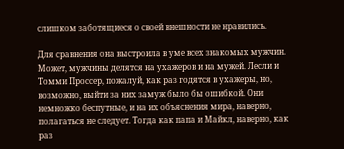слишком заботящиеся о своей внешности не нравились.

Для сравнения она выстроила в уме всех знакомых мужчин. Может, мужчины делятся на ухажеров и на мужей. Лесли и Томми Проссер, пожалуй, как раз годятся в ухажеры, но, возможно, выйти за них замуж было бы ошибкой. Они немножко беспутные, и на их объяснения мира, наверно, полагаться не следует. Тогда как папа и Майкл, наверно, как раз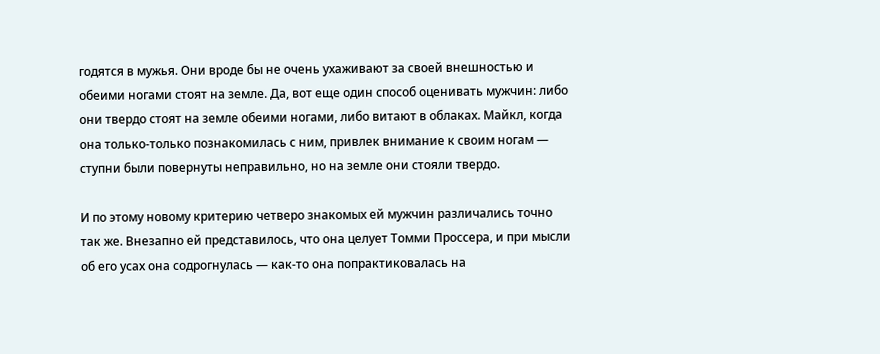годятся в мужья. Они вроде бы не очень ухаживают за своей внешностью и обеими ногами стоят на земле. Да, вот еще один способ оценивать мужчин: либо они твердо стоят на земле обеими ногами, либо витают в облаках. Майкл, когда она только-только познакомилась с ним, привлек внимание к своим ногам — ступни были повернуты неправильно, но на земле они стояли твердо.

И по этому новому критерию четверо знакомых ей мужчин различались точно так же. Внезапно ей представилось, что она целует Томми Проссера, и при мысли об его усах она содрогнулась — как-то она попрактиковалась на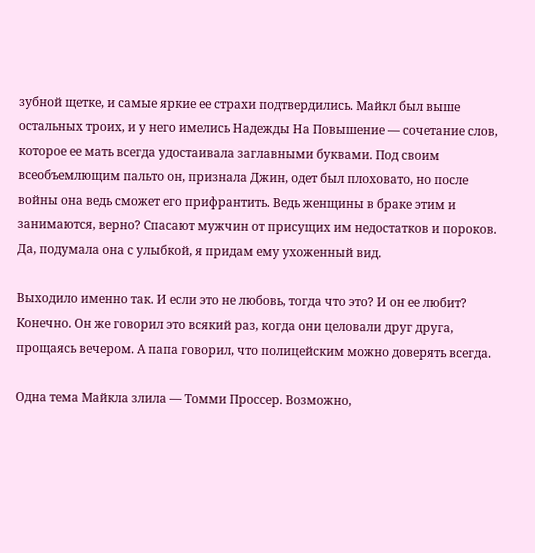зубной щетке, и самые яркие ее страхи подтвердились. Майкл был выше остальных троих, и у него имелись Надежды На Повышение — сочетание слов, которое ее мать всегда удостаивала заглавными буквами. Под своим всеобъемлющим пальто он, признала Джин, одет был плоховато, но после войны она ведь сможет его прифрантить. Ведь женщины в браке этим и занимаются, верно? Спасают мужчин от присущих им недостатков и пороков. Да, подумала она с улыбкой, я придам ему ухоженный вид.

Выходило именно так. И если это не любовь, тогда что это? И он ее любит? Конечно. Он же говорил это всякий раз, когда они целовали друг друга, прощаясь вечером. А папа говорил, что полицейским можно доверять всегда.

Одна тема Майкла злила — Томми Проссер. Возможно,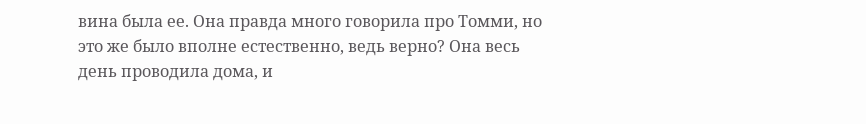вина была ее. Она правда много говорила про Томми, но это же было вполне естественно, ведь верно? Она весь день проводила дома, и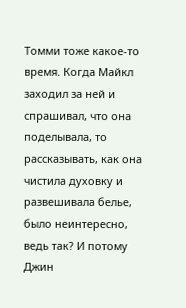Томми тоже какое-то время. Когда Майкл заходил за ней и спрашивал, что она поделывала, то рассказывать, как она чистила духовку и развешивала белье, было неинтересно, ведь так? И потому Джин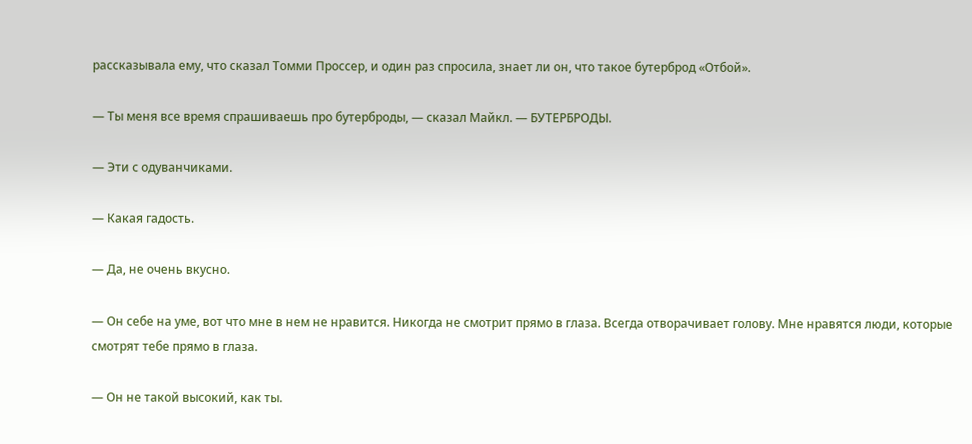рассказывала ему, что сказал Томми Проссер, и один раз спросила, знает ли он, что такое бутерброд «Отбой».

— Ты меня все время спрашиваешь про бутерброды, — сказал Майкл. — БУТЕРБРОДЫ.

— Эти с одуванчиками.

— Какая гадость.

— Да, не очень вкусно.

— Он себе на уме, вот что мне в нем не нравится. Никогда не смотрит прямо в глаза. Всегда отворачивает голову. Мне нравятся люди, которые смотрят тебе прямо в глаза.

— Он не такой высокий, как ты.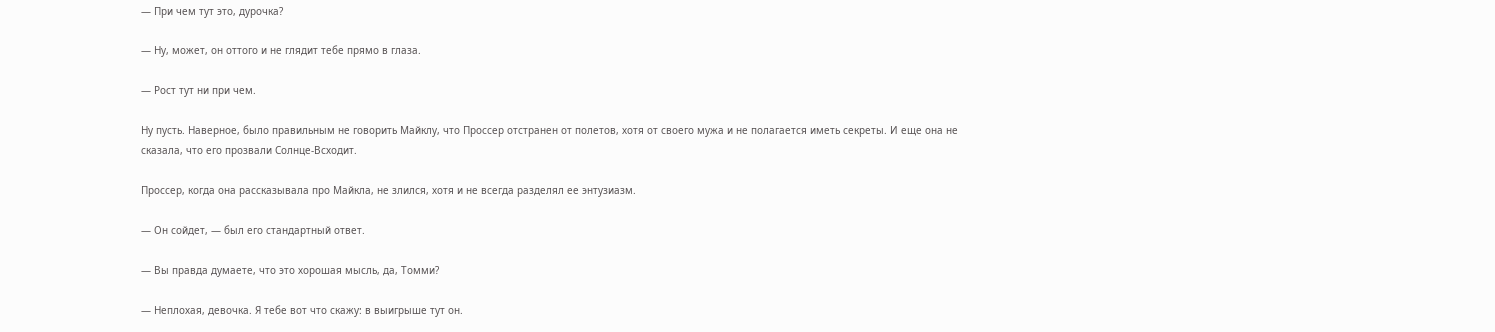— При чем тут это, дурочка?

— Ну, может, он оттого и не глядит тебе прямо в глаза.

— Рост тут ни при чем.

Ну пусть. Наверное, было правильным не говорить Майклу, что Проссер отстранен от полетов, хотя от своего мужа и не полагается иметь секреты. И еще она не сказала, что его прозвали Солнце-Всходит.

Проссер, когда она рассказывала про Майкла, не злился, хотя и не всегда разделял ее энтузиазм.

— Он сойдет, — был его стандартный ответ.

— Вы правда думаете, что это хорошая мысль, да, Томми?

— Неплохая, девочка. Я тебе вот что скажу: в выигрыше тут он.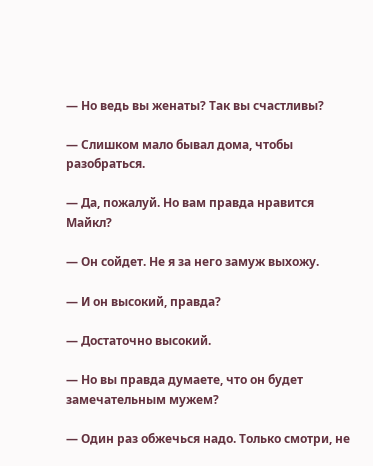— Но ведь вы женаты? Так вы счастливы?

— Слишком мало бывал дома, чтобы разобраться.

— Да, пожалуй. Но вам правда нравится Майкл?

— Он сойдет. Не я за него замуж выхожу.

— И он высокий, правда?

— Достаточно высокий.

— Но вы правда думаете, что он будет замечательным мужем?

— Один раз обжечься надо. Только смотри, не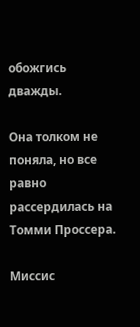обожгись дважды.

Она толком не поняла, но все равно рассердилась на Томми Проссера.

Миссис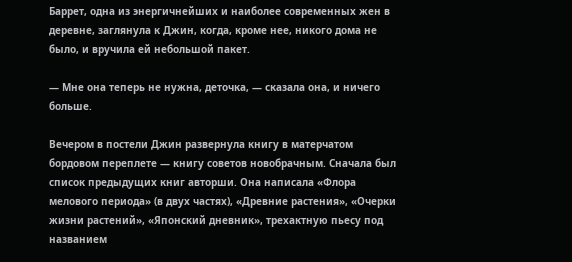Баррет, одна из энергичнейших и наиболее современных жен в деревне, заглянула к Джин, когда, кроме нее, никого дома не было, и вручила ей небольшой пакет.

— Мне она теперь не нужна, деточка, — сказала она, и ничего больше.

Вечером в постели Джин развернула книгу в матерчатом бордовом переплете — книгу советов новобрачным. Сначала был список предыдущих книг авторши. Она написала «Флора мелового периода» (в двух частях), «Древние растения», «Очерки жизни растений», «Японский дневник», трехактную пьесу под названием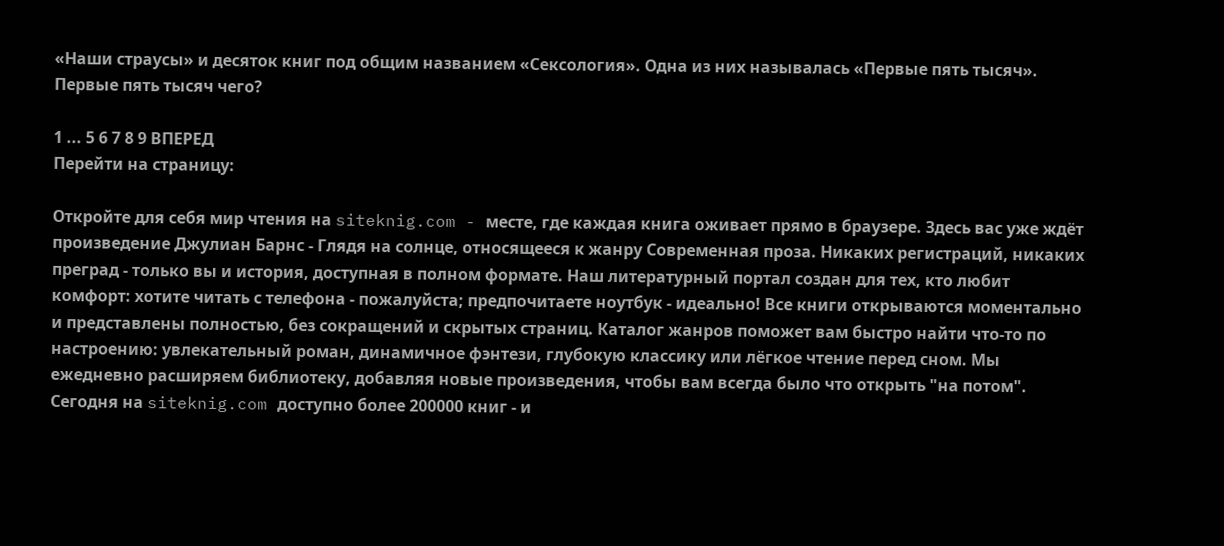«Наши страусы» и десяток книг под общим названием «Сексология». Одна из них называлась «Первые пять тысяч». Первые пять тысяч чего?

1 ... 5 6 7 8 9 ВПЕРЕД
Перейти на страницу:

Откройте для себя мир чтения на siteknig.com - месте, где каждая книга оживает прямо в браузере. Здесь вас уже ждёт произведение Джулиан Барнс - Глядя на солнце, относящееся к жанру Современная проза. Никаких регистраций, никаких преград - только вы и история, доступная в полном формате. Наш литературный портал создан для тех, кто любит комфорт: хотите читать с телефона - пожалуйста; предпочитаете ноутбук - идеально! Все книги открываются моментально и представлены полностью, без сокращений и скрытых страниц. Каталог жанров поможет вам быстро найти что-то по настроению: увлекательный роман, динамичное фэнтези, глубокую классику или лёгкое чтение перед сном. Мы ежедневно расширяем библиотеку, добавляя новые произведения, чтобы вам всегда было что открыть "на потом". Сегодня на siteknig.com доступно более 200000 книг - и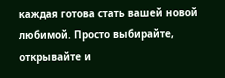каждая готова стать вашей новой любимой. Просто выбирайте, открывайте и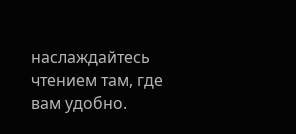наслаждайтесь чтением там, где вам удобно.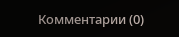Комментарии (0)